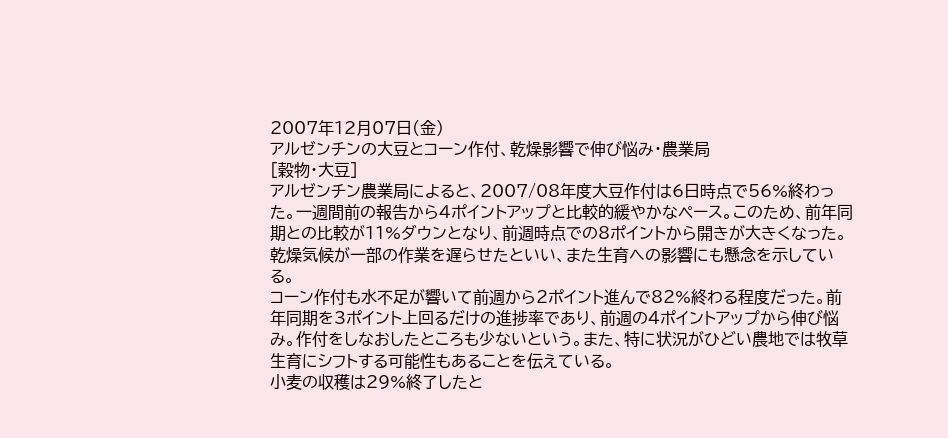2007年12月07日(金)
アルゼンチンの大豆とコーン作付、乾燥影響で伸び悩み・農業局
[穀物・大豆]
アルゼンチン農業局によると、2007/08年度大豆作付は6日時点で56%終わった。一週間前の報告から4ポイントアップと比較的緩やかなペース。このため、前年同期との比較が11%ダウンとなり、前週時点での8ポイントから開きが大きくなった。乾燥気候が一部の作業を遅らせたといい、また生育への影響にも懸念を示している。
コーン作付も水不足が響いて前週から2ポイント進んで82%終わる程度だった。前年同期を3ポイント上回るだけの進捗率であり、前週の4ポイントアップから伸び悩み。作付をしなおしたところも少ないという。また、特に状況がひどい農地では牧草生育にシフトする可能性もあることを伝えている。
小麦の収穫は29%終了したと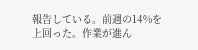報告している。前週の14%を上回った。作業が進ん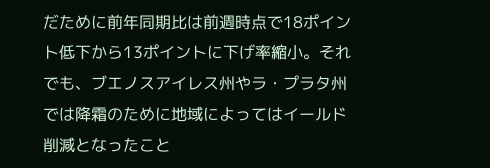だために前年同期比は前週時点で18ポイント低下から13ポイントに下げ率縮小。それでも、ブエノスアイレス州やラ・プラタ州では降霜のために地域によってはイールド削減となったこと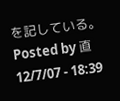を記している。
Posted by 直 12/7/07 - 18:39